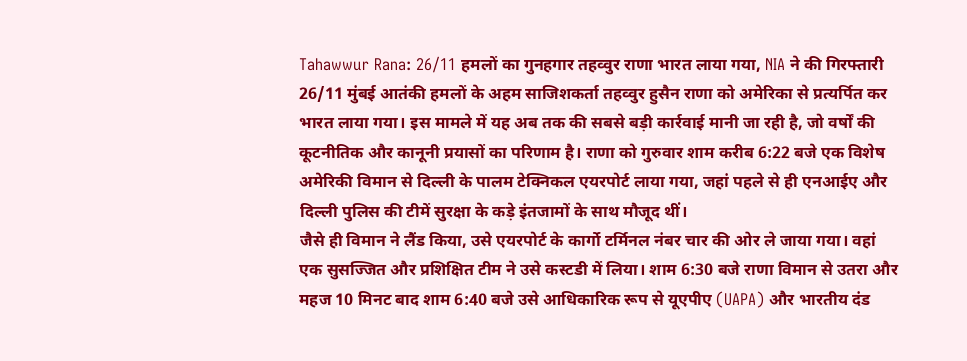Tahawwur Rana: 26/11 हमलों का गुनहगार तहव्वुर राणा भारत लाया गया, NIA ने की गिरफ्तारी
26/11 मुंबई आतंकी हमलों के अहम साजिशकर्ता तहव्वुर हुसैन राणा को अमेरिका से प्रत्यर्पित कर भारत लाया गया। इस मामले में यह अब तक की सबसे बड़ी कार्रवाई मानी जा रही है, जो वर्षों की कूटनीतिक और कानूनी प्रयासों का परिणाम है। राणा को गुरुवार शाम करीब 6:22 बजे एक विशेष अमेरिकी विमान से दिल्ली के पालम टेक्निकल एयरपोर्ट लाया गया, जहां पहले से ही एनआईए और दिल्ली पुलिस की टीमें सुरक्षा के कड़े इंतजामों के साथ मौजूद थीं।
जैसे ही विमान ने लैंड किया, उसे एयरपोर्ट के कार्गो टर्मिनल नंबर चार की ओर ले जाया गया। वहां एक सुसज्जित और प्रशिक्षित टीम ने उसे कस्टडी में लिया। शाम 6:30 बजे राणा विमान से उतरा और महज 10 मिनट बाद शाम 6:40 बजे उसे आधिकारिक रूप से यूएपीए (UAPA) और भारतीय दंड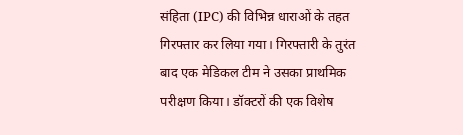संहिता (IPC) की विभिन्न धाराओं के तहत गिरफ्तार कर लिया गया। गिरफ्तारी के तुरंत बाद एक मेडिकल टीम ने उसका प्राथमिक परीक्षण किया। डॉक्टरों की एक विशेष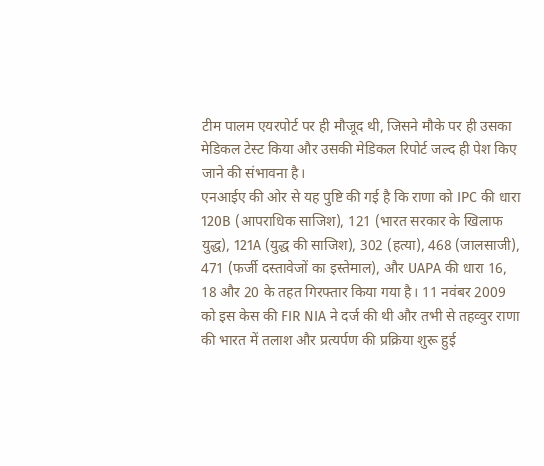टीम पालम एयरपोर्ट पर ही मौजूद थी, जिसने मौके पर ही उसका मेडिकल टेस्ट किया और उसकी मेडिकल रिपोर्ट जल्द ही पेश किए जाने की संभावना है।
एनआईए की ओर से यह पुष्टि की गई है कि राणा को IPC की धारा 120B (आपराधिक साजिश), 121 (भारत सरकार के खिलाफ युद्ध), 121A (युद्ध की साजिश), 302 (हत्या), 468 (जालसाजी), 471 (फर्जी दस्तावेजों का इस्तेमाल), और UAPA की धारा 16, 18 और 20 के तहत गिरफ्तार किया गया है। 11 नवंबर 2009 को इस केस की FIR NIA ने दर्ज की थी और तभी से तहव्वुर राणा की भारत में तलाश और प्रत्यर्पण की प्रक्रिया शुरू हुई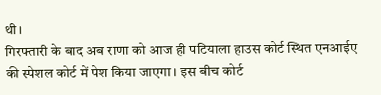थी।
गिरफ्तारी के बाद अब राणा को आज ही पटियाला हाउस कोर्ट स्थित एनआईए की स्पेशल कोर्ट में पेश किया जाएगा। इस बीच कोर्ट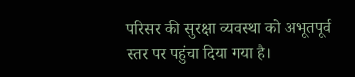परिसर की सुरक्षा व्यवस्था को अभूतपूर्व स्तर पर पहुंचा दिया गया है।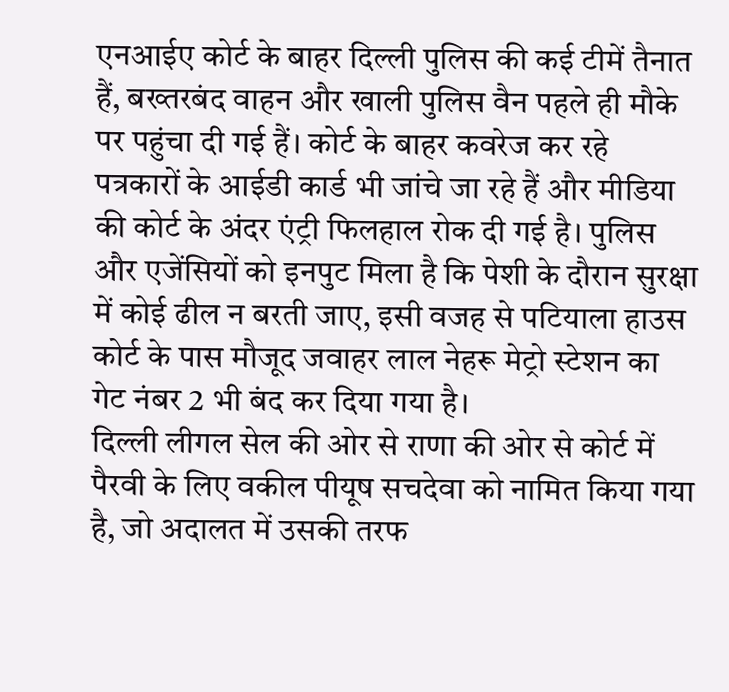एनआईए कोर्ट के बाहर दिल्ली पुलिस की कई टीमें तैनात हैं, बख्तरबंद वाहन और खाली पुलिस वैन पहले ही मौके पर पहुंचा दी गई हैं। कोर्ट के बाहर कवरेज कर रहे पत्रकारों के आईडी कार्ड भी जांचे जा रहे हैं और मीडिया की कोर्ट के अंदर एंट्री फिलहाल रोक दी गई है। पुलिस और एजेंसियों को इनपुट मिला है कि पेशी के दौरान सुरक्षा में कोई ढील न बरती जाए, इसी वजह से पटियाला हाउस कोर्ट के पास मौजूद जवाहर लाल नेहरू मेट्रो स्टेशन का गेट नंबर 2 भी बंद कर दिया गया है।
दिल्ली लीगल सेल की ओर से राणा की ओर से कोर्ट में पैरवी के लिए वकील पीयूष सचदेवा को नामित किया गया है, जो अदालत में उसकी तरफ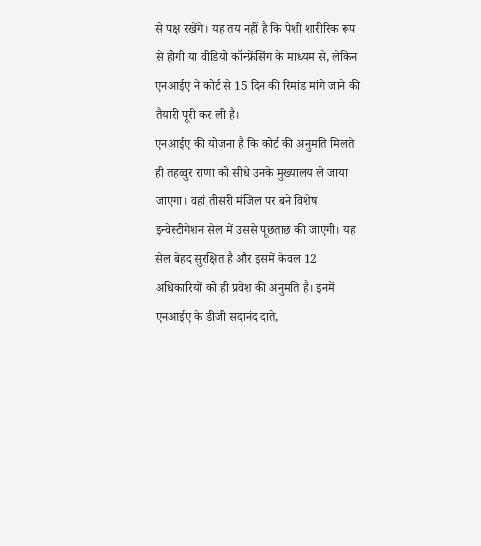से पक्ष रखेंगे। यह तय नहीं है कि पेशी शारीरिक रूप से होगी या वीडियो कॉन्फ्रेंसिंग के माध्यम से, लेकिन एनआईए ने कोर्ट से 15 दिन की रिमांड मांगे जाने की तैयारी पूरी कर ली है।
एनआईए की योजना है कि कोर्ट की अनुमति मिलते ही तहव्वुर राणा को सीधे उनके मुख्यालय ले जाया जाएगा। वहां तीसरी मंजिल पर बने विशेष इन्वेस्टीगेशन सेल में उससे पूछताछ की जाएगी। यह सेल बेहद सुरक्षित है और इसमें केवल 12 अधिकारियों को ही प्रवेश की अनुमति है। इनमें एनआईए के डीजी सदानंद दाते,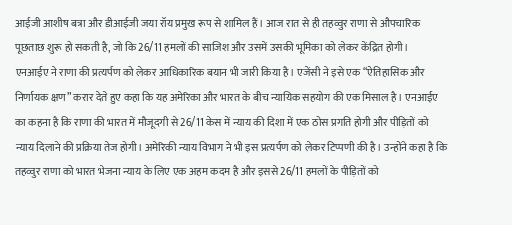आईजी आशीष बत्रा और डीआईजी जया रॉय प्रमुख रूप से शामिल हैं। आज रात से ही तहव्वुर राणा से औपचारिक पूछताछ शुरू हो सकती है, जो कि 26/11 हमलों की साजिश और उसमें उसकी भूमिका को लेकर केंद्रित होगी।
एनआईए ने राणा की प्रत्यर्पण को लेकर आधिकारिक बयान भी जारी किया है। एजेंसी ने इसे एक “ऐतिहासिक और निर्णायक क्षण” करार देते हुए कहा कि यह अमेरिका और भारत के बीच न्यायिक सहयोग की एक मिसाल है। एनआईए का कहना है कि राणा की भारत में मौजूदगी से 26/11 केस में न्याय की दिशा में एक ठोस प्रगति होगी और पीड़ितों को न्याय दिलाने की प्रक्रिया तेज होगी। अमेरिकी न्याय विभाग ने भी इस प्रत्यर्पण को लेकर टिप्पणी की है। उन्होंने कहा है कि तहव्वुर राणा को भारत भेजना न्याय के लिए एक अहम कदम है और इससे 26/11 हमलों के पीड़ितों को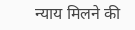न्याय मिलने की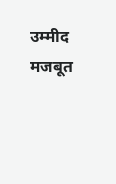उम्मीद मजबूत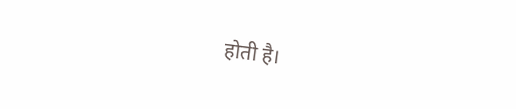होती है।